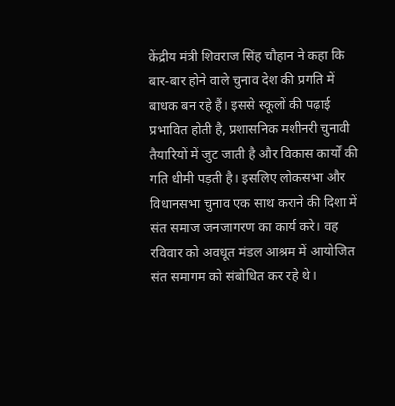केंद्रीय मंत्री शिवराज सिंह चौहान ने कहा कि बार-बार होने वाले चुनाव देश की प्रगति में बाधक बन रहे हैं। इससे स्कूलों की पढ़ाई प्रभावित होती है, प्रशासनिक मशीनरी चुनावी तैयारियों में जुट जाती है और विकास कार्यों की गति धीमी पड़ती है। इसलिए लोकसभा और विधानसभा चुनाव एक साथ कराने की दिशा में संत समाज जनजागरण का कार्य करे। वह रविवार को अवधूत मंडल आश्रम में आयोजित संत समागम को संबोधित कर रहे थे।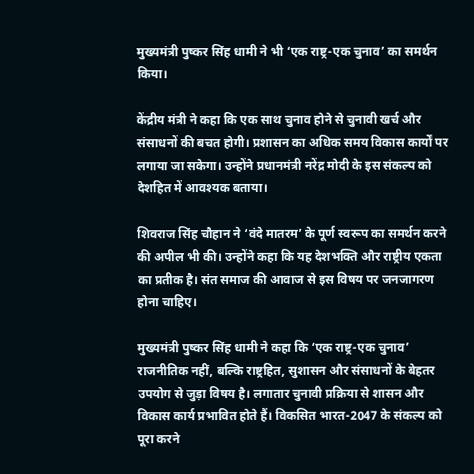मुख्यमंत्री पुष्कर सिंह धामी ने भी ‘एक राष्ट्र-एक चुनाव’ का समर्थन किया।

केंद्रीय मंत्री ने कहा कि एक साथ चुनाव होने से चुनावी खर्च और संसाधनों की बचत होगी। प्रशासन का अधिक समय विकास कार्यों पर लगाया जा सकेगा। उन्होंने प्रधानमंत्री नरेंद्र मोदी के इस संकल्प को देशहित में आवश्यक बताया।

शिवराज सिंह चौहान ने ‘वंदे मातरम’ के पूर्ण स्वरूप का समर्थन करने की अपील भी की। उन्होंने कहा कि यह देशभक्ति और राष्ट्रीय एकता का प्रतीक है। संत समाज की आवाज से इस विषय पर जनजागरण होना चाहिए।

मुख्यमंत्री पुष्कर सिंह धामी ने कहा कि ‘एक राष्ट्र-एक चुनाव’ राजनीतिक नहीं, बल्कि राष्ट्रहित, सुशासन और संसाधनों के बेहतर उपयोग से जुड़ा विषय है। लगातार चुनावी प्रक्रिया से शासन और विकास कार्य प्रभावित होते हैं। विकसित भारत-2047 के संकल्प को पूरा करने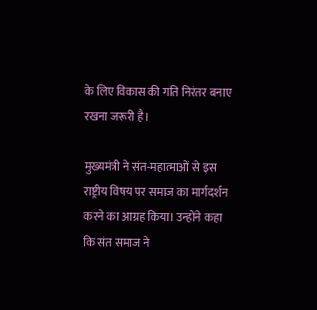के लिए विकास की गति निरंतर बनाए रखना जरूरी है।

मुख्यमंत्री ने संत-महात्माओं से इस राष्ट्रीय विषय पर समाज का मार्गदर्शन करने का आग्रह किया। उन्होंने कहा कि संत समाज ने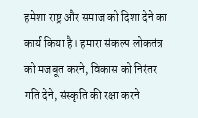हमेशा राष्ट्र और समाज को दिशा देने का कार्य किया है। हमारा संकल्प लोकतंत्र को मजबूत करने, विकास को निरंतर गति देने, संस्कृति की रक्षा करने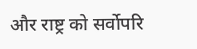और राष्ट्र को सर्वोपरि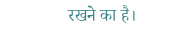रखने का है।